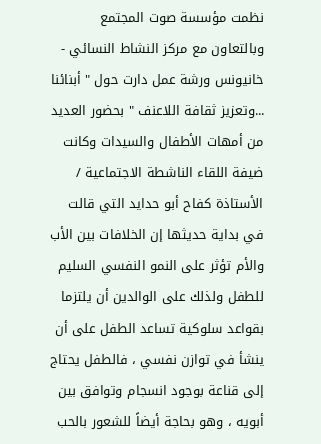نظمت مؤسسة صوت المجتمع وبالتعاون مع مركز النشاط النسائي - خانيونس ورشة عمل دارت حول " أبنائنا ...وتعزيز ثقافة اللاعنف " بحضور العديد من أمهات الأطفال والسيدات وكانت ضيفة اللقاء الناشطة الاجتماعية / الأستاذة كفاح أبو حدايد التي قالت في بداية حديثها إن الخلافات بين الأب والأم تؤثر على النمو النفسي السليم للطفل ولذلك على الوالدين أن يلتزما بقواعد سلوكية تساعد الطفل على أن ينشأ في توازن نفسي ، فالطفل يحتاج إلى قناعة بوجود انسجام وتوافق بين أبويه ، وهو بحاجة أيضاً للشعور بالحب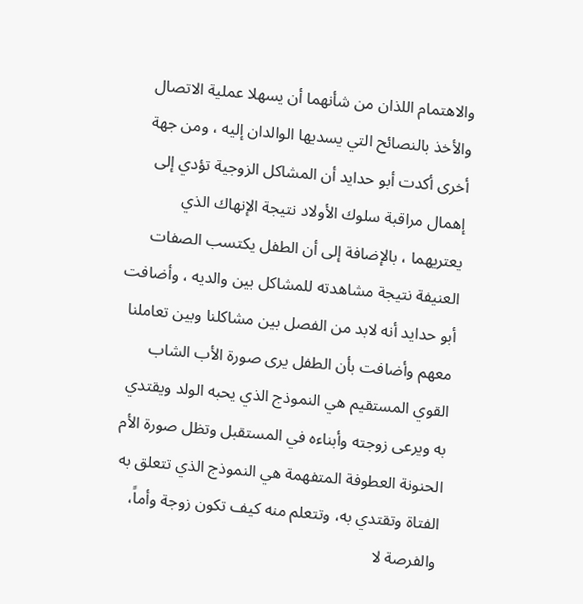والاهتمام اللذان من شأنهما أن يسهلا عملية الاتصال والأخذ بالنصائح التي يسديها الوالدان إليه ، ومن جهة أخرى أكدت أبو حدايد أن المشاكل الزوجية تؤدي إلى إهمال مراقبة سلوك الأولاد نتيجة الإنهاك الذي يعتريهما ، بالإضافة إلى أن الطفل يكتسب الصفات العنيفة نتيجة مشاهدته للمشاكل بين والديه ، وأضافت أبو حدايد أنه لابد من الفصل بين مشاكلنا وبين تعاملنا معهم وأضافت بأن الطفل يرى صورة الأب الشاب القوي المستقيم هي النموذج الذي يحبه الولد ويقتدي به ويرعى زوجته وأبناءه في المستقبل وتظل صورة الأم الحنونة العطوفة المتفهمة هي النموذج الذي تتعلق به الفتاة وتقتدي به، وتتعلم منه كيف تكون زوجة وأماً، والفرصة لا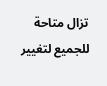تزال متاحة للجميع لتغيير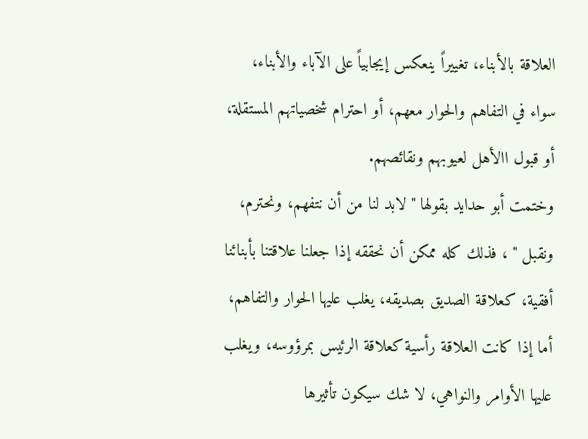العلاقة بالأبناء، تغييراً ينعكس إيجابياً على الآباء والأبناء، سواء في التفاهم والحوار معهم، أو احترام شخصياتهم المستقلة، أو قبول االأهل لعيوبهم ونقائصهم.
وختمت أبو حدايد بقولها " لابد لنا من أن نتفهم، ونحترم، ونقبل " ، فذلك كله ممكن أن نحققه إذا جعلنا علاقتنا بأبنائنا أفقية، كعلاقة الصديق بصديقه، يغلب عليها الحوار والتفاهم، أما إذا كانت العلاقة رأسية كعلاقة الرئيس بمرؤوسه، ويغلب عليها الأوامر والنواهي، لا شك سيكون تأثيرها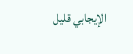الإيجابي قليل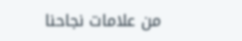من علامات نجاحنا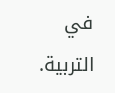في التربية.